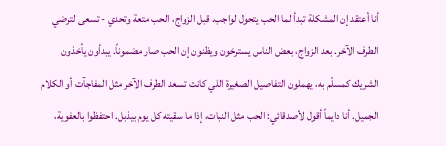أنا أعتقد إن المشكلة تبدأ لما الحب يتحول لواجب. قبل الزواج، الحب متعة وتحدي - تسعى لترضي الطرف الآخر. بعد الزواج، بعض الناس يسترخون ويظنون إن الحب صار مضموناً. يبدأون يأخذون الشريك كمسلّم به، يهملون التفاصيل الصغيرة اللي كانت تسعد الطرف الآخر مثل المفاجآت أو الكلام الجميل. أنا دايماً أقول لأصدقائي: الحب مثل النبات، إذا ما سقيته كل يوم بيذبل. احتفظوا بالعفوية،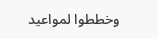وخططوا لمواعيد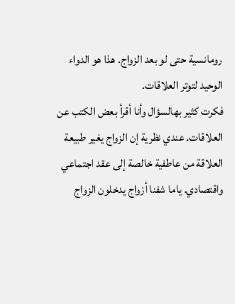رومانسية حتى لو بعد الزواج. هذا هو الدواء الوحيد لتوتر العلاقات.
فكرت كثير بهالسؤال وأنا أقرأ بعض الكتب عن العلاقات. عندي نظرية إن الزواج يغير طبيعة العلاقة من عاطفية خالصة إلى عقد اجتماعي واقتصادي. ياما شفنا أزواج يدخلون الزواج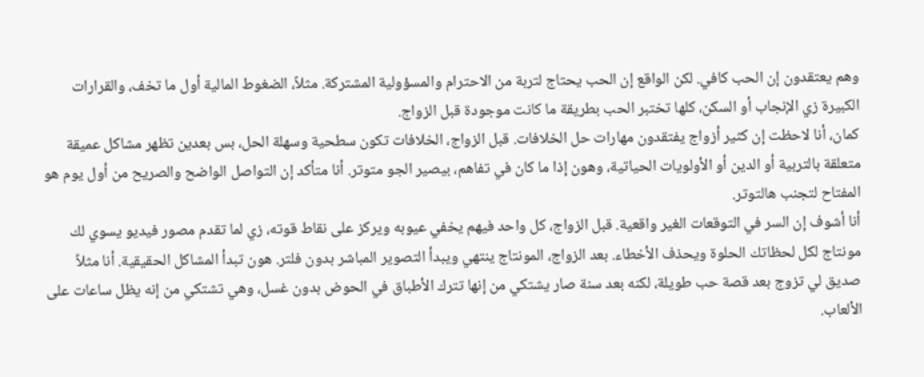وهم يعتقدون إن الحب كافي. لكن الواقع إن الحب يحتاج لتربة من الاحترام والمسؤولية المشتركة. مثلاً، الضغوط المالية أول ما تخف، والقرارات الكبيرة زي الإنجاب أو السكن، كلها تختبر الحب بطريقة ما كانت موجودة قبل الزواج.
كمان، أنا لاحظت إن كثير أزواج يفتقدون مهارات حل الخلافات. قبل الزواج، الخلافات تكون سطحية وسهلة الحل، بس بعدين تظهر مشاكل عميقة متعلقة بالتربية أو الدين أو الأولويات الحياتية، وهون إذا ما كان في تفاهم، بيصير الجو متوتر. أنا متأكد إن التواصل الواضح والصريح من أول يوم هو المفتاح لتجنب هالتوتر.
أنا أشوف إن السر في التوقعات الغير واقعية. قبل الزواج، كل واحد فيهم يخفي عيوبه ويركز على نقاط قوته، زي لما تقدم مصور فيديو يسوي لك مونتاج لكل لحظاتك الحلوة ويحذف الأخطاء. بعد الزواج، المونتاج ينتهي ويبدأ التصوير المباشر بدون فلتر. هون تبدأ المشاكل الحقيقية. أنا مثلاً صديق لي تزوج بعد قصة حب طويلة، لكنه بعد سنة صار يشتكي من إنها تترك الأطباق في الحوض بدون غسل، وهي تشتكي من إنه يظل ساعات على الألعاب.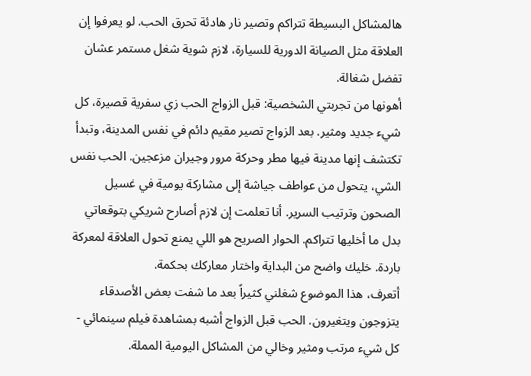هالمشاكل البسيطة تتراكم وتصير نار هادئة تحرق الحب. لو يعرفوا إن العلاقة مثل الصيانة الدورية للسيارة، لازم شوية شغل مستمر عشان تفضل شغالة.
أهونها من تجربتي الشخصية: قبل الزواج الحب زي سفرية قصيرة، كل شيء جديد ومثير. بعد الزواج تصير مقيم دائم في نفس المدينة، وتبدأ تكتشف إنها مدينة فيها مطر وحركة مرور وجيران مزعجين. الحب نفس الشي، يتحول من عواطف جياشة إلى مشاركة يومية في غسيل الصحون وترتيب السرير. أنا تعلمت إن لازم أصارح شريكي بتوقعاتي بدل ما أخليها تتراكم. الحوار الصريح هو اللي يمنع تحول العلاقة لمعركة باردة. خليك واضح من البداية واختار معاركك بحكمة.
أتعرف، هذا الموضوع شغلني كثيراً بعد ما شفت بعض الأصدقاء يتزوجون ويتغيرون. الحب قبل الزواج أشبه بمشاهدة فيلم سينمائي - كل شيء مرتب ومثير وخالي من المشاكل اليومية المملة.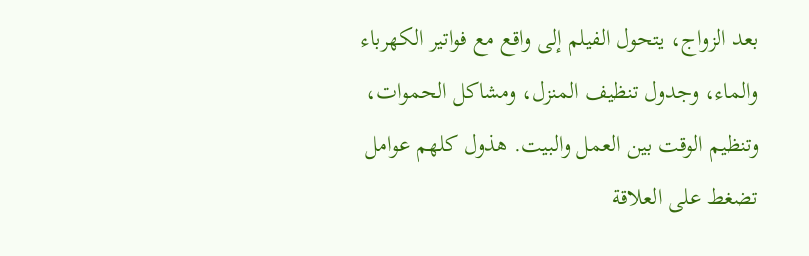بعد الزواج، يتحول الفيلم إلى واقع مع فواتير الكهرباء والماء، وجدول تنظيف المنزل، ومشاكل الحموات، وتنظيم الوقت بين العمل والبيت. هذول كلهم عوامل تضغط على العلاقة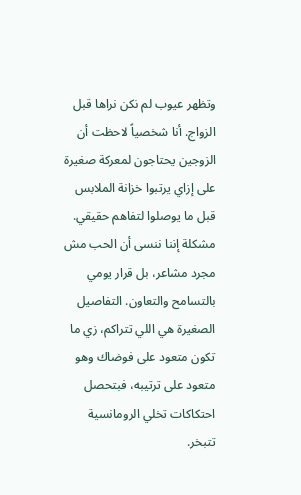وتظهر عيوب لم نكن نراها قبل الزواج. أنا شخصياً لاحظت أن الزوجين يحتاجون لمعركة صغيرة على إزاي يرتبوا خزانة الملابس قبل ما يوصلوا لتفاهم حقيقي. مشكلة إننا ننسى أن الحب مش مجرد مشاعر، بل قرار يومي بالتسامح والتعاون. التفاصيل الصغيرة هي اللي تتراكم، زي ما تكون متعود على فوضاك وهو متعود على ترتيبه، فبتحصل احتكاكات تخلي الرومانسية تتبخر.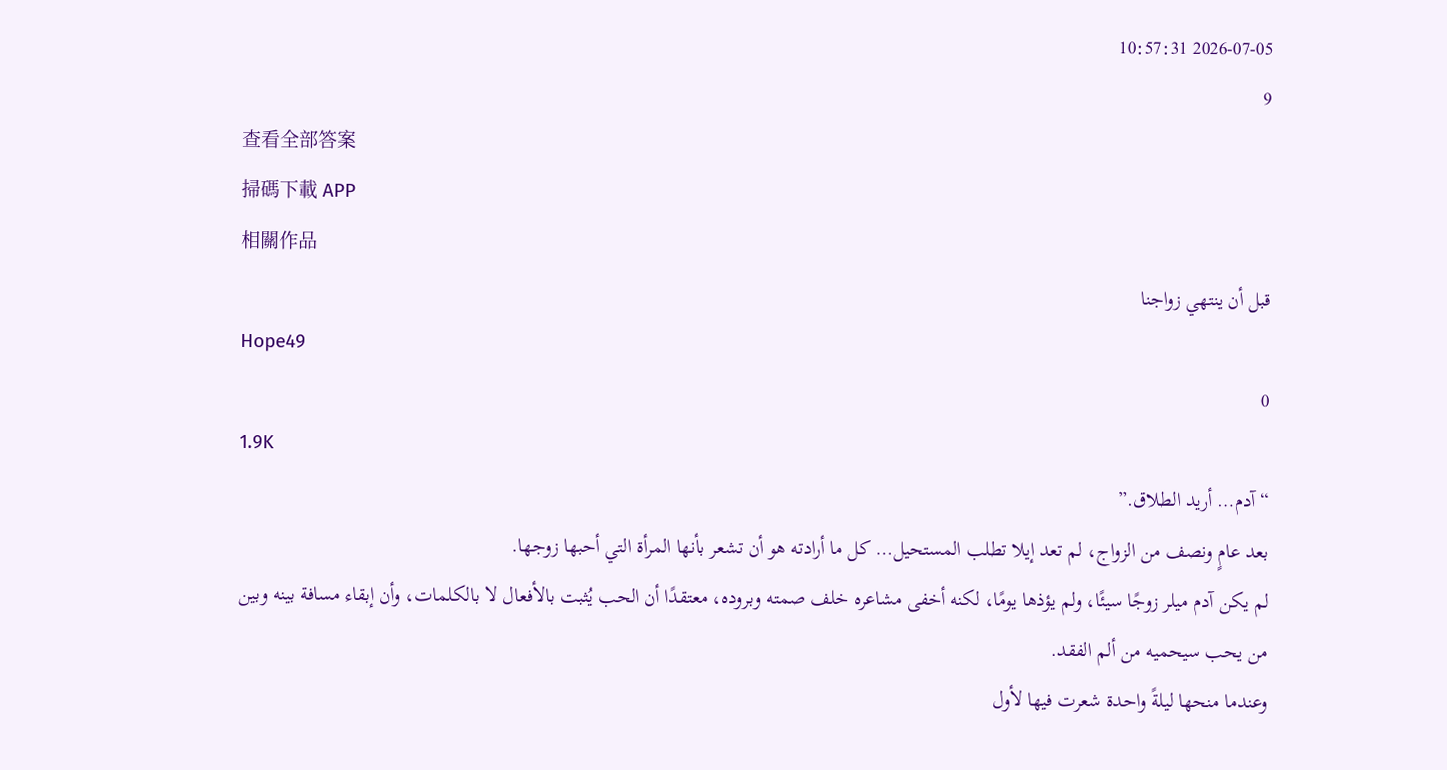2026-07-05 10:57:31
9
查看全部答案
掃碼下載 APP
相關作品
قبل أن ينتهي زواجنا
Hope49
0
1.9K
“آدم… أريد الطلاق.”
بعد عامٍ ونصف من الزواج، لم تعد إيلا تطلب المستحيل… كل ما أرادته هو أن تشعر بأنها المرأة التي أحبها زوجها.
لم يكن آدم ميلر زوجًا سيئًا، ولم يؤذها يومًا، لكنه أخفى مشاعره خلف صمته وبروده، معتقدًا أن الحب يُثبت بالأفعال لا بالكلمات، وأن إبقاء مسافة بينه وبين من يحب سيحميه من ألم الفقد.
وعندما منحها ليلةً واحدة شعرت فيها لأول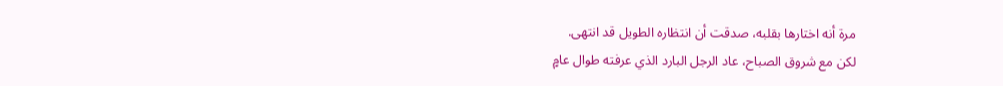مرة أنه اختارها بقلبه، صدقت أن انتظاره الطويل قد انتهى.
لكن مع شروق الصباح، عاد الرجل البارد الذي عرفته طوال عامٍ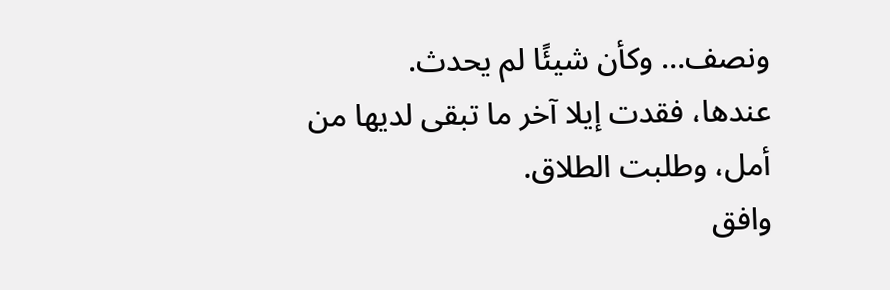ونصف… وكأن شيئًا لم يحدث.
عندها، فقدت إيلا آخر ما تبقى لديها من أمل، وطلبت الطلاق.
وافق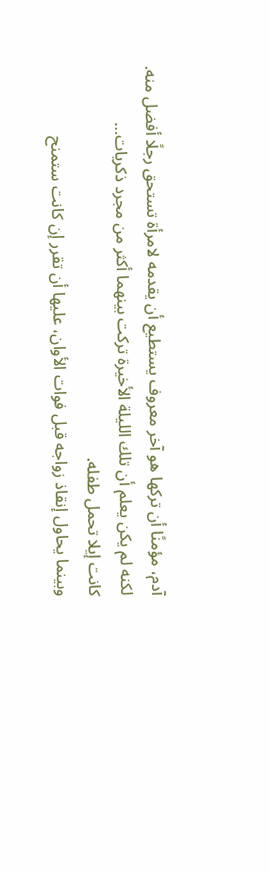آدم، مؤمنًا أن تركها هو آخر معروف يستطيع أن يقدمه لامرأة تستحق رجلًا أفضل منه.
لكنه لم يكن يعلم أن تلك الليلة الأخيرة تركت بينهما أكثر من مجرد ذكريات…
كانت إيلا تحمل طفله.
وبينما يحاول إنقاذ زواجه قبل فوات الأوان، عليها أن تقرر إن كانت ستمنح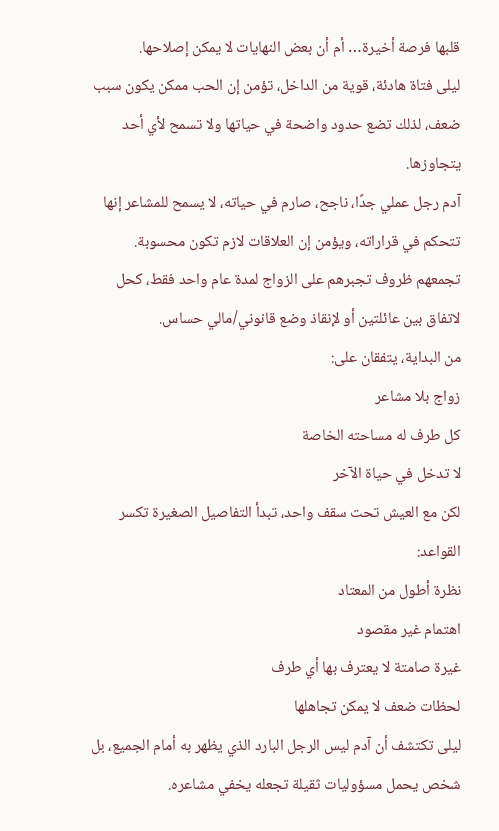قلبها فرصة أخيرة… أم أن بعض النهايات لا يمكن إصلاحها.
ليلى فتاة هادئة، قوية من الداخل، تؤمن إن الحب ممكن يكون سبب ضعف، لذلك تضع حدود واضحة في حياتها ولا تسمح لأي أحد يتجاوزها.
آدم رجل عملي جدًا، ناجح، صارم في حياته، لا يسمح للمشاعر إنها تتحكم في قراراته، ويؤمن إن العلاقات لازم تكون محسوبة.
تجمعهم ظروف تجبرهم على الزواج لمدة عام واحد فقط، كحل لاتفاق بين عائلتين أو لإنقاذ وضع قانوني/مالي حساس.
من البداية، يتفقان على:
زواج بلا مشاعر
كل طرف له مساحته الخاصة
لا تدخل في حياة الآخر
لكن مع العيش تحت سقف واحد، تبدأ التفاصيل الصغيرة تكسر القواعد:
نظرة أطول من المعتاد
اهتمام غير مقصود
غيرة صامتة لا يعترف بها أي طرف
لحظات ضعف لا يمكن تجاهلها
ليلى تكتشف أن آدم ليس الرجل البارد الذي يظهر به أمام الجميع، بل شخص يحمل مسؤوليات ثقيلة تجعله يخفي مشاعره.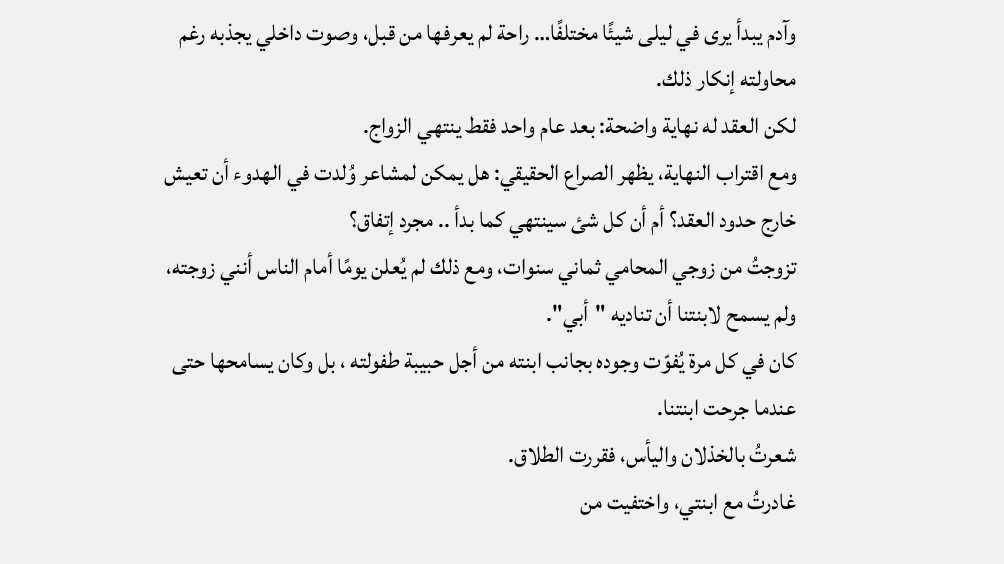وآدم يبدأ يرى في ليلى شيئًا مختلفًا… راحة لم يعرفها من قبل، وصوت داخلي يجذبه رغم محاولته إنكار ذلك.
لكن العقد له نهاية واضحة: بعد عام واحد فقط ينتهي الزواج.
ومع اقتراب النهاية، يظهر الصراع الحقيقي: هل يمكن لمشاعر وُلدت في الهدوء أن تعيش خارج حدود العقد؟ أم أن كل شئ سينتهي كما بدأ .. مجرد إتفاق؟
تزوجتُ من زوجي المحامي ثماني سنوات، ومع ذلك لم يُعلن يومًا أمام الناس أنني زوجته، ولم يسمح لابنتنا أن تناديه "أبي".
كان في كل مرة يُفوّت وجوده بجانب ابنته من أجل حبيبة طفولته ، بل وكان يسامحها حتى عندما جرحت ابنتنا.
شعرتُ بالخذلان واليأس، فقررت الطلاق.
غادرتُ مع ابنتي، واختفيت من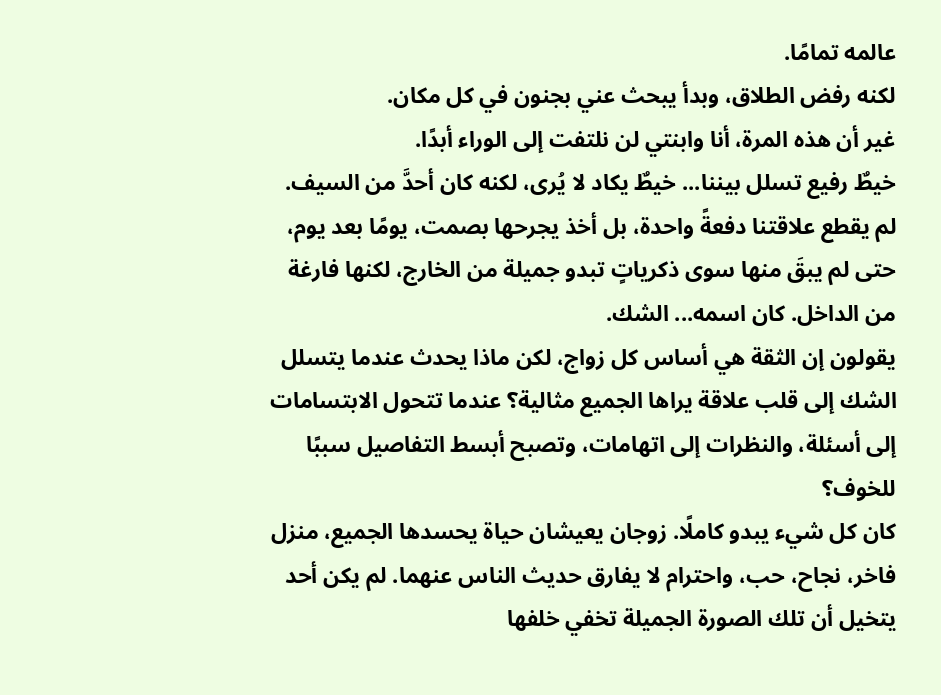عالمه تمامًا.
لكنه رفض الطلاق، وبدأ يبحث عني بجنون في كل مكان.
غير أن هذه المرة، أنا وابنتي لن نلتفت إلى الوراء أبدًا.
خيطٌ رفيع تسلل بيننا... خيطٌ يكاد لا يُرى، لكنه كان أحدَّ من السيف. لم يقطع علاقتنا دفعةً واحدة، بل أخذ يجرحها بصمت، يومًا بعد يوم، حتى لم يبقَ منها سوى ذكرياتٍ تبدو جميلة من الخارج، لكنها فارغة من الداخل. كان اسمه... الشك.
يقولون إن الثقة هي أساس كل زواج، لكن ماذا يحدث عندما يتسلل الشك إلى قلب علاقة يراها الجميع مثالية؟ عندما تتحول الابتسامات إلى أسئلة، والنظرات إلى اتهامات، وتصبح أبسط التفاصيل سببًا للخوف؟
كان كل شيء يبدو كاملًا. زوجان يعيشان حياة يحسدها الجميع، منزل فاخر، نجاح، حب، واحترام لا يفارق حديث الناس عنهما. لم يكن أحد يتخيل أن تلك الصورة الجميلة تخفي خلفها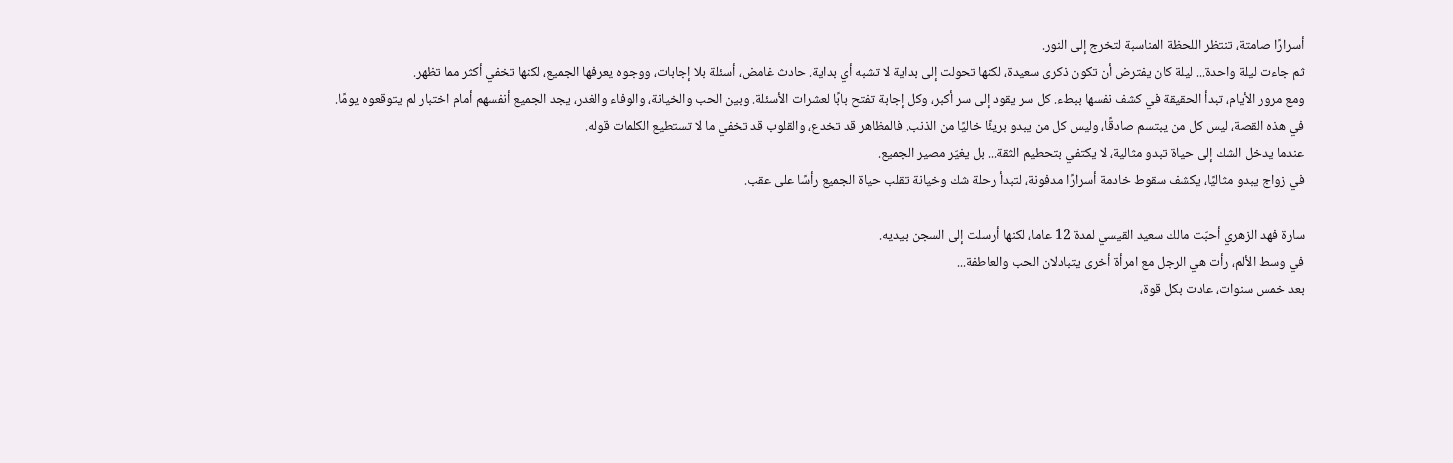أسرارًا صامتة، تنتظر اللحظة المناسبة لتخرج إلى النور.
ثم جاءت ليلة واحدة... ليلة كان يفترض أن تكون ذكرى سعيدة، لكنها تحولت إلى بداية لا تشبه أي بداية. حادث غامض، أسئلة بلا إجابات، ووجوه يعرفها الجميع، لكنها تخفي أكثر مما تظهر.
ومع مرور الأيام، تبدأ الحقيقة في كشف نفسها ببطء. كل سر يقود إلى سر أكبر، وكل إجابة تفتح بابًا لعشرات الأسئلة. وبين الحب والخيانة، والوفاء والغدر، يجد الجميع أنفسهم أمام اختبار لم يتوقعوه يومًا.
في هذه القصة، ليس كل من يبتسم صادقًا، وليس كل من يبدو بريئًا خاليًا من الذنب. فالمظاهر قد تخدع، والقلوب قد تخفي ما لا تستطيع الكلمات قوله.
عندما يدخل الشك إلى حياة تبدو مثالية، لا يكتفي بتحطيم الثقة... بل يغيّر مصير الجميع.
في زواج يبدو مثاليًا، يكشف سقوط خادمة أسرارًا مدفونة، لتبدأ رحلة شك وخيانة تقلب حياة الجميع رأسًا على عقب.

سارة فهد الزهري أحبّت مالك سعيد القيسي لمدة 12 عاما، لكنها أرسلت إلى السجن بيديه.
في وسط الألم، رأت هي الرجل مع امرأة أخرى يتبادلان الحب والعاطفة...
بعد خمس سنوات، عادت بكل قوة،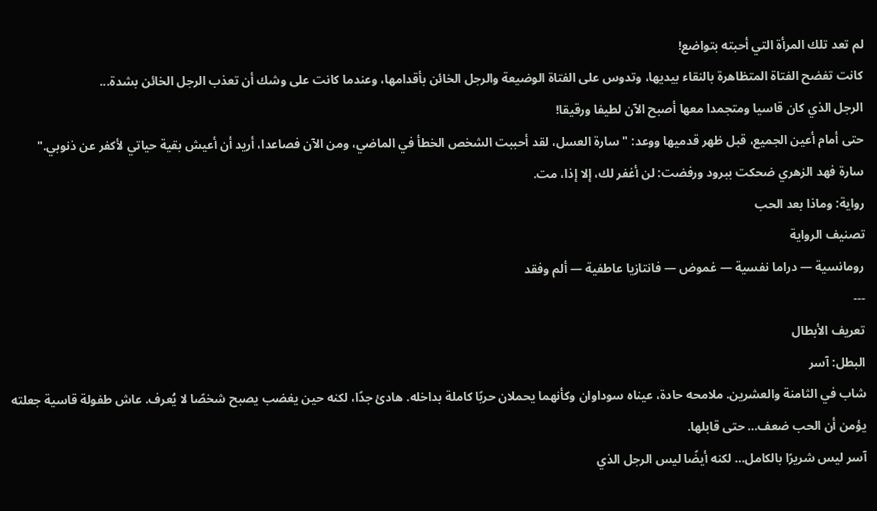لم تعد تلك المرأة التي أحبته بتواضع!
كانت تفضح الفتاة المتظاهرة بالنقاء بيديها، وتدوس على الفتاة الوضيعة والرجل الخائن بأقدامها، وعندما كانت على وشك أن تعذب الرجل الخائن بشدة...
الرجل الذي كان قاسيا ومتجمدا معها أصبح الآن لطيفا ورقيقا!
حتى أمام أعين الجميع، قبل ظهر قدميها ووعد: "سارة العسل، لقد أحببت الشخص الخطأ في الماضي، ومن الآن فصاعدا، أريد أن أعيش بقية حياتي لأكفر عن ذنوبي."
سارة فهد الزهري ضحكت ببرود ورفضت: لن أغفر لك، إلا إذا، مت.
رواية: وماذا بعد الحب
تصنيف الرواية
رومانسية — دراما نفسية — غموض — فانتازيا عاطفية — ألم وفقد
---
تعريف الأبطال
البطل: آسر
شاب في الثامنة والعشرين. ملامحه حادة، عيناه سوداوان وكأنهما يحملان حربًا كاملة بداخله. هادئ جدًا، لكنه حين يغضب يصبح شخصًا لا يُعرف. عاش طفولة قاسية جعلته يؤمن أن الحب ضعف… حتى قابلها.
آسر ليس شريرًا بالكامل… لكنه أيضًا ليس الرجل الذي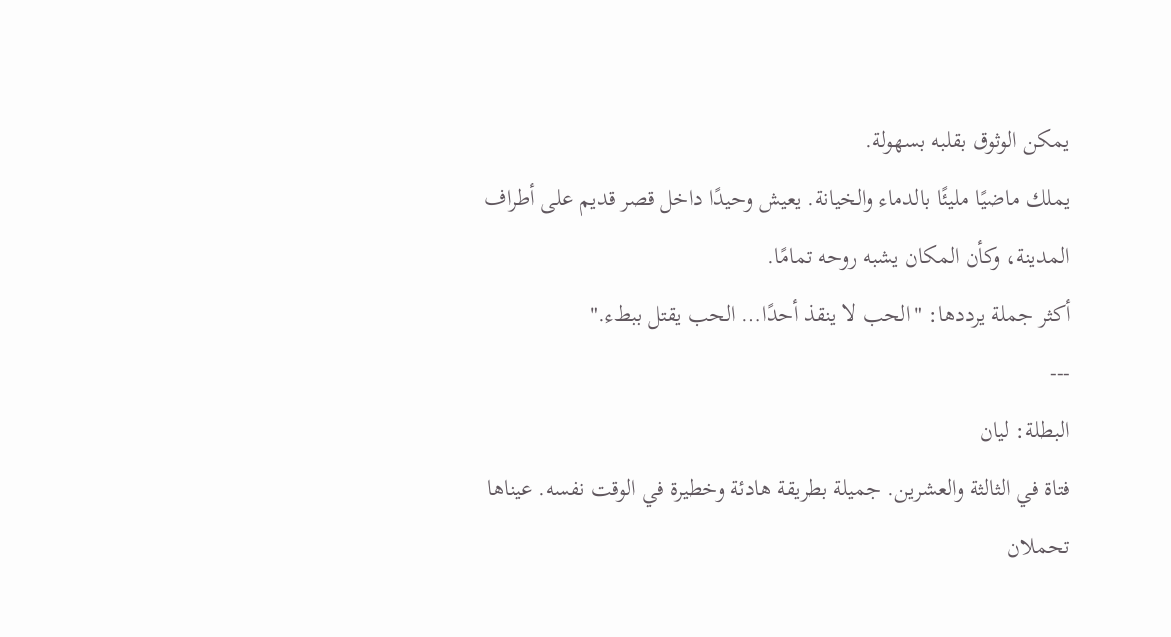يمكن الوثوق بقلبه بسهولة.
يملك ماضيًا مليئًا بالدماء والخيانة. يعيش وحيدًا داخل قصر قديم على أطراف المدينة، وكأن المكان يشبه روحه تمامًا.
أكثر جملة يرددها: "الحب لا ينقذ أحدًا… الحب يقتل ببطء."
---
البطلة: ليان
فتاة في الثالثة والعشرين. جميلة بطريقة هادئة وخطيرة في الوقت نفسه. عيناها تحملان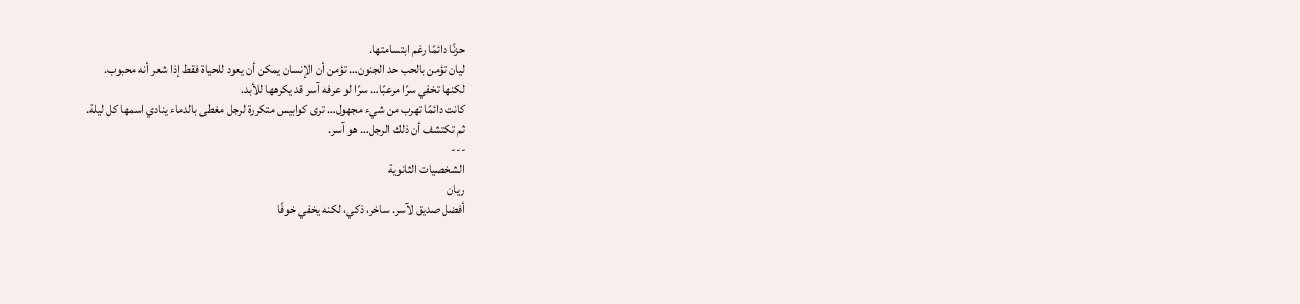حزنًا دائمًا رغم ابتسامتها.
ليان تؤمن بالحب حد الجنون… تؤمن أن الإنسان يمكن أن يعود للحياة فقط إذا شعر أنه محبوب.
لكنها تخفي سرًا مرعبًا… سرًا لو عرفه آسر قد يكرهها للأبد.
كانت دائمًا تهرب من شيء مجهول… ترى كوابيس متكررة لرجل مغطى بالدماء ينادي اسمها كل ليلة.
ثم تكتشف أن ذلك الرجل… هو آسر.
---
الشخصيات الثانوية
ريان
أفضل صديق لآسر. ساخر، ذكي، لكنه يخفي خوفًا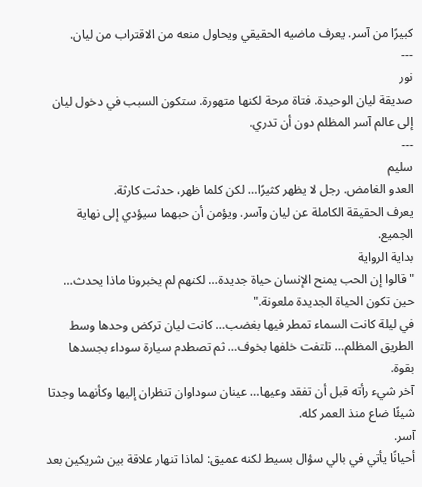كبيرًا من آسر. يعرف ماضيه الحقيقي ويحاول منعه من الاقتراب من ليان.
---
نور
صديقة ليان الوحيدة. فتاة مرحة لكنها متهورة. ستكون السبب في دخول ليان إلى عالم آسر المظلم دون أن تدري.
---
سليم
العدو الغامض. رجل لا يظهر كثيرًا… لكن كلما ظهر، حدثت كارثة.
يعرف الحقيقة الكاملة عن ليان وآسر. ويؤمن أن حبهما سيؤدي إلى نهاية الجميع.
بداية الرواية
"قالوا إن الحب يمنح الإنسان حياة جديدة… لكنهم لم يخبرونا ماذا يحدث… حين تكون الحياة الجديدة ملعونة."
في ليلة كانت السماء تمطر فيها بغضب… كانت ليان تركض وحدها وسط الطريق المظلم… تلتفت خلفها بخوف… ثم تصطدم سيارة سوداء بجسدها بقوة.
آخر شيء رأته قبل أن تفقد وعيها… عينان سوداوان تنظران إليها وكأنهما وجدتا شيئًا ضاع منذ العمر كله.
آسر.
أحيانًا يأتي في بالي سؤال بسيط لكنه عميق: لماذا تنهار علاقة بين شريكين بعد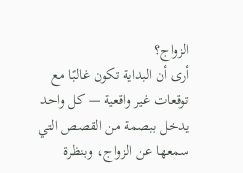الزواج؟
أرى أن البداية تكون غالبًا مع توقعات غير واقعية — كل واحد يدخل ببصمة من القصص التي سمعها عن الزواج، وبنظرة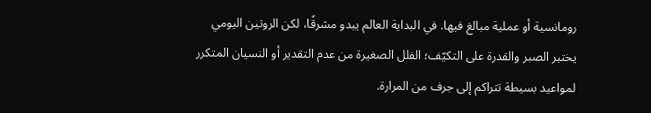رومانسية أو عملية مبالغ فيها. في البداية العالم يبدو مشرقًا، لكن الروتين اليومي يختبر الصبر والقدرة على التكيّف؛ الفلل الصغيرة من عدم التقدير أو النسيان المتكرر لمواعيد بسيطة تتراكم إلى جرف من المرارة.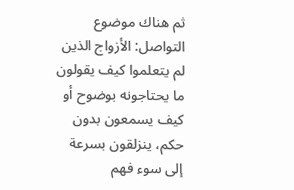ثم هناك موضوع التواصل: الأزواج الذين لم يتعلموا كيف يقولون ما يحتاجونه بوضوح أو كيف يسمعون بدون حكم، ينزلقون بسرعة إلى سوء فهم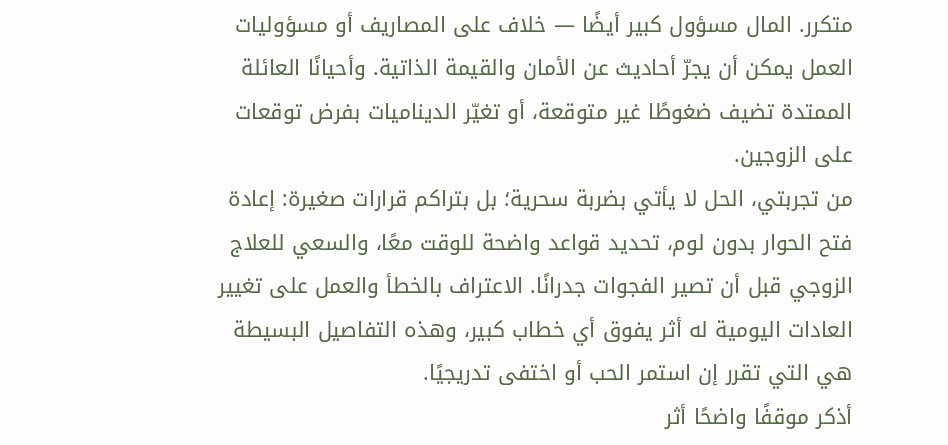متكرر. المال مسؤول كبير أيضًا — خلاف على المصاريف أو مسؤوليات العمل يمكن أن يجرّ أحاديث عن الأمان والقيمة الذاتية. وأحيانًا العائلة الممتدة تضيف ضغوطًا غير متوقعة، أو تغيّر الديناميات بفرض توقعات على الزوجين.
من تجربتي، الحل لا يأتي بضربة سحرية؛ بل بتراكم قرارات صغيرة: إعادة فتح الحوار بدون لوم، تحديد قواعد واضحة للوقت معًا، والسعي للعلاج الزوجي قبل أن تصير الفجوات جدرانًا. الاعتراف بالخطأ والعمل على تغيير العادات اليومية له أثر يفوق أي خطاب كبير، وهذه التفاصيل البسيطة هي التي تقرر إن استمر الحب أو اختفى تدريجيًا.
أذكر موقفًا واضحًا أثر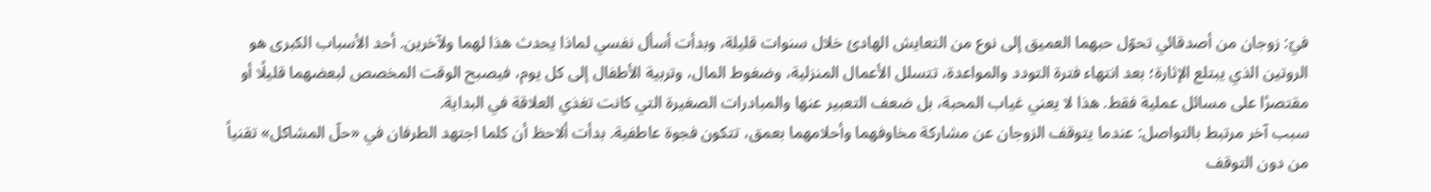فيّ: زوجان من أصدقائي تحوّل حبهما العميق إلى نوع من التعايش الهادئ خلال سنوات قليلة، وبدأت أسأل نفسي لماذا يحدث هذا لهما ولآخرين. أحد الأسباب الكبرى هو الروتين الذي يبتلع الإثارة؛ بعد انتهاء فترة التودد والمواعدة، تتسلل الأعمال المنزلية، وضغوط المال، وتربية الأطفال إلى كل يوم، فيصبح الوقت المخصص لبعضهما قليلًا أو مقتصرًا على مسائل عملية فقط. هذا لا يعني غياب المحبة، بل ضعف التعبير عنها والمبادرات الصغيرة التي كانت تغذي العلاقة في البداية.
سبب آخر مرتبط بالتواصل: عندما يتوقف الزوجان عن مشاركة مخاوفهما وأحلامهما بعمق، تتكون فجوة عاطفية. بدأت ألاحظ أن كلما اجتهد الطرفان في «حلّ المشاكل» تقنياً من دون التوقف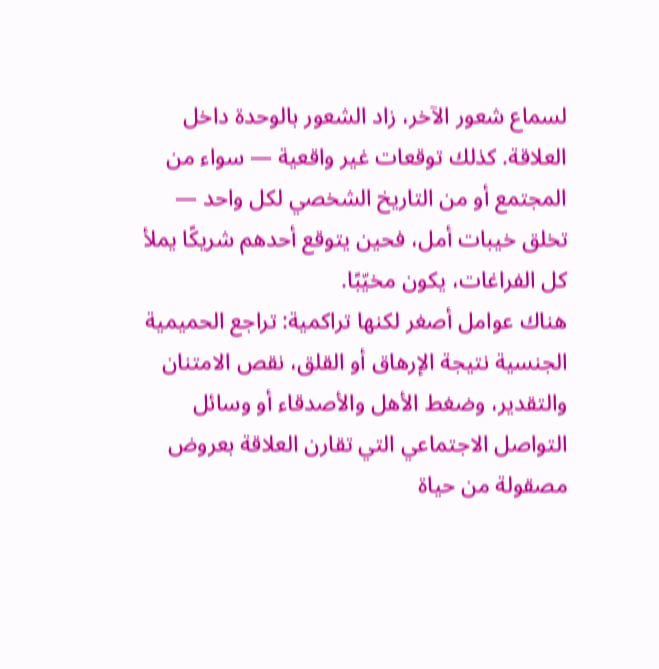لسماع شعور الآخر، زاد الشعور بالوحدة داخل العلاقة. كذلك توقعات غير واقعية — سواء من المجتمع أو من التاريخ الشخصي لكل واحد — تخلق خيبات أمل، فحين يتوقع أحدهم شريكًا يملأ كل الفراغات، يكون مخيّبًا.
هناك عوامل أصغر لكنها تراكمية: تراجع الحميمية الجنسية نتيجة الإرهاق أو القلق، نقص الامتنان والتقدير، وضغط الأهل والأصدقاء أو وسائل التواصل الاجتماعي التي تقارن العلاقة بعروض مصقولة من حياة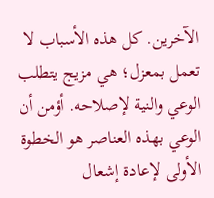الآخرين. كل هذه الأسباب لا تعمل بمعزل؛ هي مزيج يتطلب الوعي والنية لإصلاحه. أؤمن أن الوعي بهذه العناصر هو الخطوة الأولى لإعادة إشعال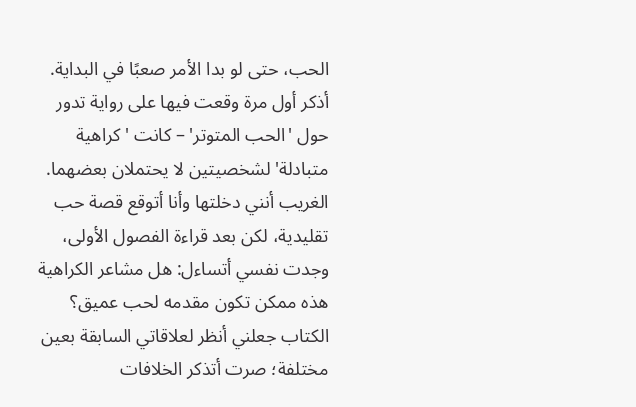الحب، حتى لو بدا الأمر صعبًا في البداية.
أذكر أول مرة وقعت فيها على رواية تدور حول 'الحب المتوتر' – كانت 'كراهية متبادلة' لشخصيتين لا يحتملان بعضهما. الغريب أنني دخلتها وأنا أتوقع قصة حب تقليدية، لكن بعد قراءة الفصول الأولى، وجدت نفسي أتساءل: هل مشاعر الكراهية هذه ممكن تكون مقدمه لحب عميق؟ الكتاب جعلني أنظر لعلاقاتي السابقة بعين مختلفة؛ صرت أتذكر الخلافات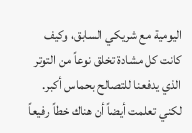اليومية مع شريكي السابق، وكيف كانت كل مشادة تخلق نوعاً من التوتر الذي يدفعنا للتصالح بحماس أكبر. لكني تعلمت أيضاً أن هناك خطاً رفيعاً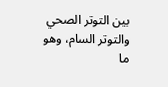بين التوتر الصحي والتوتر السام، وهو ما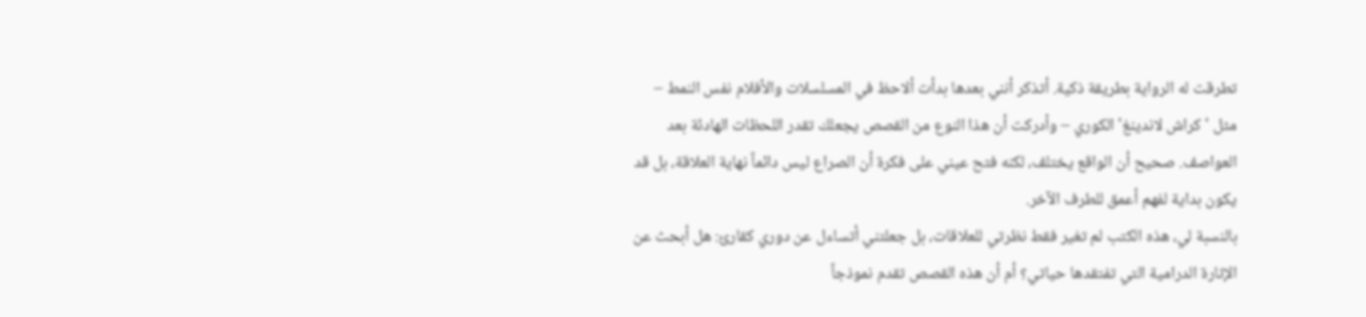تطرقت له الرواية بطريقة ذكية. أتذكر أنني بعدها بدأت ألاحظ في المسلسلات والأفلام نفس النمط – مثل 'كراش لاندينغ' الكوري – وأدركت أن هذا النوع من القصص يجعلك تقدر اللحظات الهادئة بعد العواصف. صحيح أن الواقع يختلف، لكنه فتح عيني على فكرة أن الصراع ليس دائماً نهاية العلاقة، بل قد يكون بداية لفهم أعمق للطرف الآخر.
بالنسبة لي، هذه الكتب لم تغير فقط نظرتي للعلاقات، بل جعلتني أتساءل عن دوري كقارئ: هل أبحث عن الإثارة الدرامية التي تفتقدها حياتي؟ أم أن هذه القصص تقدم نموذجاً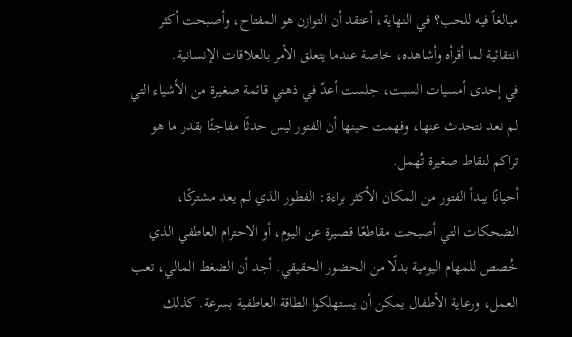مبالغاً فيه للحب؟ في النهاية، أعتقد أن التوازن هو المفتاح، وأصبحت أكثر انتقائية لما أقرأه وأشاهده، خاصة عندما يتعلق الأمر بالعلاقات الإنسانية.
في إحدى أمسيات السبت، جلست أعدّ في ذهني قائمة صغيرة من الأشياء التي لم نعد نتحدث عنها، وفهمت حينها أن الفتور ليس حدثًا مفاجئًا بقدر ما هو تراكم لنقاط صغيرة تُهمل.
أحيانًا يبدأ الفتور من المكان الأكثر براءة: الفطور الذي لم يعد مشتركًا، الضحكات التي أصبحت مقاطعًا قصيرة عن اليوم، أو الاحترام العاطفي الذي خُصص للمهام اليومية بدلًا من الحضور الحقيقي. أجد أن الضغط المالي، تعب العمل، ورعاية الأطفال يمكن أن يستهلكوا الطاقة العاطفية بسرعة. كذلك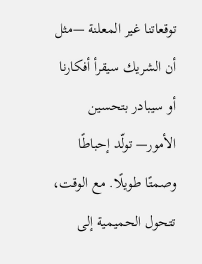توقعاتنا غير المعلنة —مثل أن الشريك سيقرأ أفكارنا أو سيبادر بتحسين الأمور— تولّد إحباطًا وصمتًا طويلًا. مع الوقت، تتحول الحميمية إلى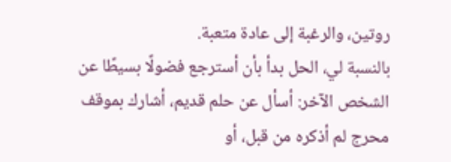روتين، والرغبة إلى عادة متعبة.
بالنسبة لي، الحل بدأ بأن أسترجع فضولًا بسيطًا عن الشخص الآخر: أسأل عن حلم قديم، أشارك بموقف محرج لم أذكره من قبل، أو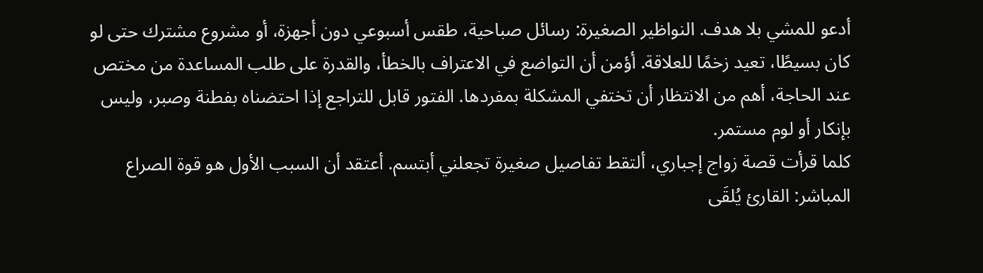أدعو للمشي بلا هدف. النواظير الصغيرة: رسائل صباحية، طقس أسبوعي دون أجهزة، أو مشروع مشترك حتى لو كان بسيطًا، تعيد زخمًا للعلاقة. أؤمن أن التواضع في الاعتراف بالخطأ، والقدرة على طلب المساعدة من مختص عند الحاجة، أهم من الانتظار أن تختفي المشكلة بمفردها. الفتور قابل للتراجع إذا احتضناه بفطنة وصبر، وليس بإنكار أو لوم مستمر.
كلما قرأت قصة زواج إجباري، ألتقط تفاصيل صغيرة تجعلني أبتسم. أعتقد أن السبب الأول هو قوة الصراع المباشر: القارئ يُلقَى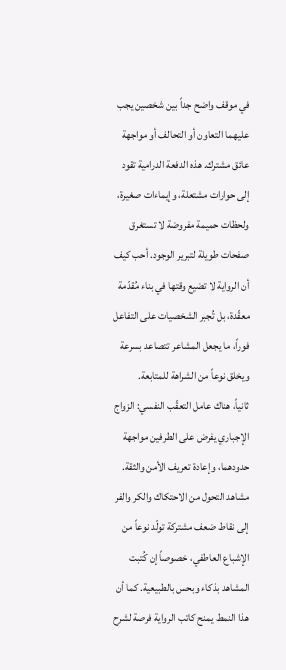في موقف واضح جداً بين شخصين يجب عليهما التعاون أو التحالف أو مواجهة عائق مشترك. هذه الدفعة الدرامية تقود إلى حوارات مشتعلة، وإيماءات صغيرة، ولحظات حميمة مفروضة لا تستغرق صفحات طويلة لتبرير الوجود. أحب كيف أن الرواية لا تضيع وقتها في بناء مُقدّمة معقّدة، بل تُجبر الشخصيات على التفاعل فوراً، ما يجعل المشاعر تتصاعد بسرعة ويخلق نوعاً من الشراهة للمتابعة.
ثانياً، هناك عامل التعقّب النفسي: الزواج الإجباري يفرض على الطرفين مواجهة حدودهما، وإعادة تعريف الأمن والثقة. مشاهد التحول من الاحتكاك والكر والفر إلى نقاط ضعف مشتركة تولّد نوعاً من الإشباع العاطفي، خصوصاً إن كُتبت المشاهد بذكاء وبحس بالطبيعية. كما أن هذا النمط يمنح كاتب الرواية فرصة لشرح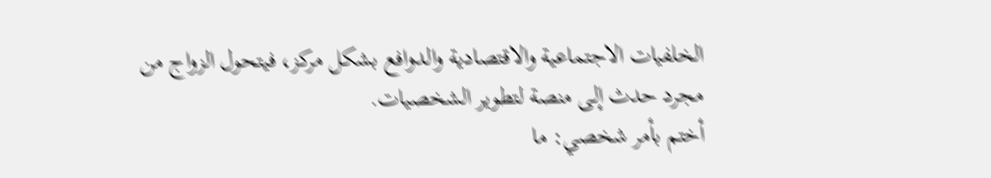الخلفيات الاجتماعية والاقتصادية والدوافع بشكل مركز، فيتحول الزواج من مجرد حدث إلى منصة لتطوير الشخصيات.
أختم بأمر شخصي: ما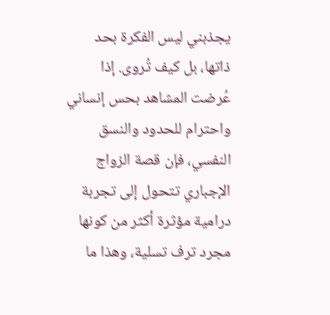يجذبني ليس الفكرة بحد ذاتها، بل كيف تُروى. إذا عُرضت المشاهد بحس إنساني واحترام للحدود والنسق النفسي، فإن قصة الزواج الإجباري تتحول إلى تجربة درامية مؤثرة أكثر من كونها مجرد ترف تسلية، وهذا ما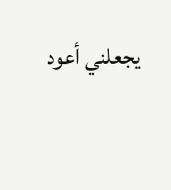يجعلني أعود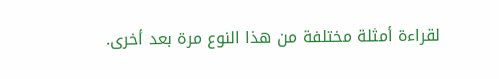لقراءة أمثلة مختلفة من هذا النوع مرة بعد أخرى.